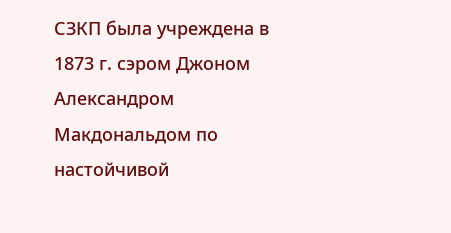СЗКП была учреждена в 1873 г. сэром Джоном Александром Макдональдом по настойчивой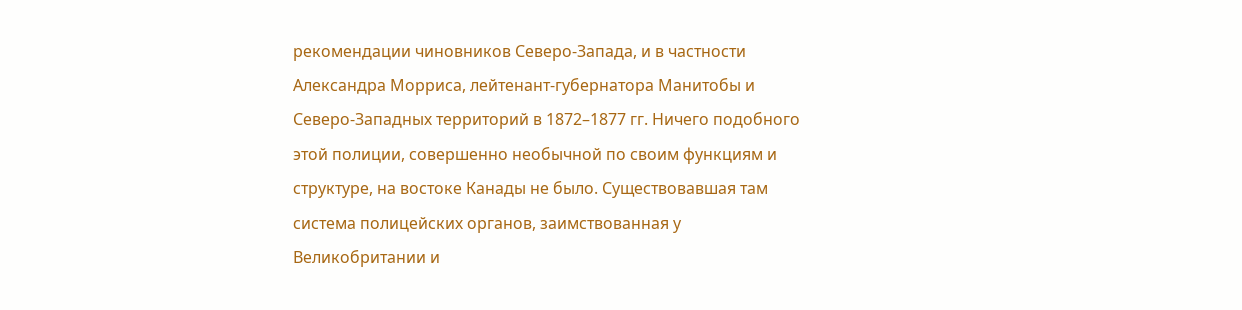рекомендации чиновников Северо-Запада, и в частности Александра Морриса, лейтенант-губернатора Манитобы и Северо-Западных территорий в 1872–1877 гг. Ничего подобного этой полиции, совершенно необычной по своим функциям и структуре, на востоке Канады не было. Существовавшая там система полицейских органов, заимствованная у Великобритании и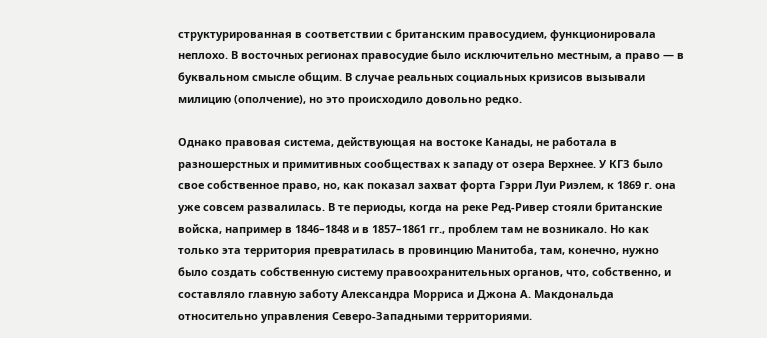структурированная в соответствии с британским правосудием, функционировала неплохо. В восточных регионах правосудие было исключительно местным, а право — в буквальном смысле общим. В случае реальных социальных кризисов вызывали милицию (ополчение), но это происходило довольно редко.

Однако правовая система, действующая на востоке Канады, не работала в разношерстных и примитивных сообществах к западу от озера Верхнее. У КГЗ было свое собственное право, но, как показал захват форта Гэрри Луи Риэлем, к 1869 г. она уже совсем развалилась. В те периоды, когда на реке Ред-Ривер стояли британские войска, например в 1846–1848 и в 1857–1861 гг., проблем там не возникало. Но как только эта территория превратилась в провинцию Манитоба, там, конечно, нужно было создать собственную систему правоохранительных органов, что, собственно, и составляло главную заботу Александра Морриса и Джона А. Макдональда относительно управления Северо-Западными территориями.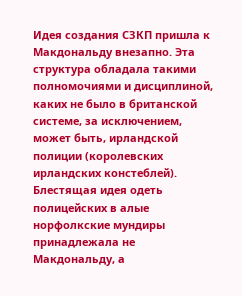Идея создания СЗКП пришла к Макдональду внезапно. Эта структура обладала такими полномочиями и дисциплиной, каких не было в британской системе, за исключением, может быть, ирландской полиции (королевских ирландских констеблей). Блестящая идея одеть полицейских в алые норфолкские мундиры принадлежала не Макдональду, а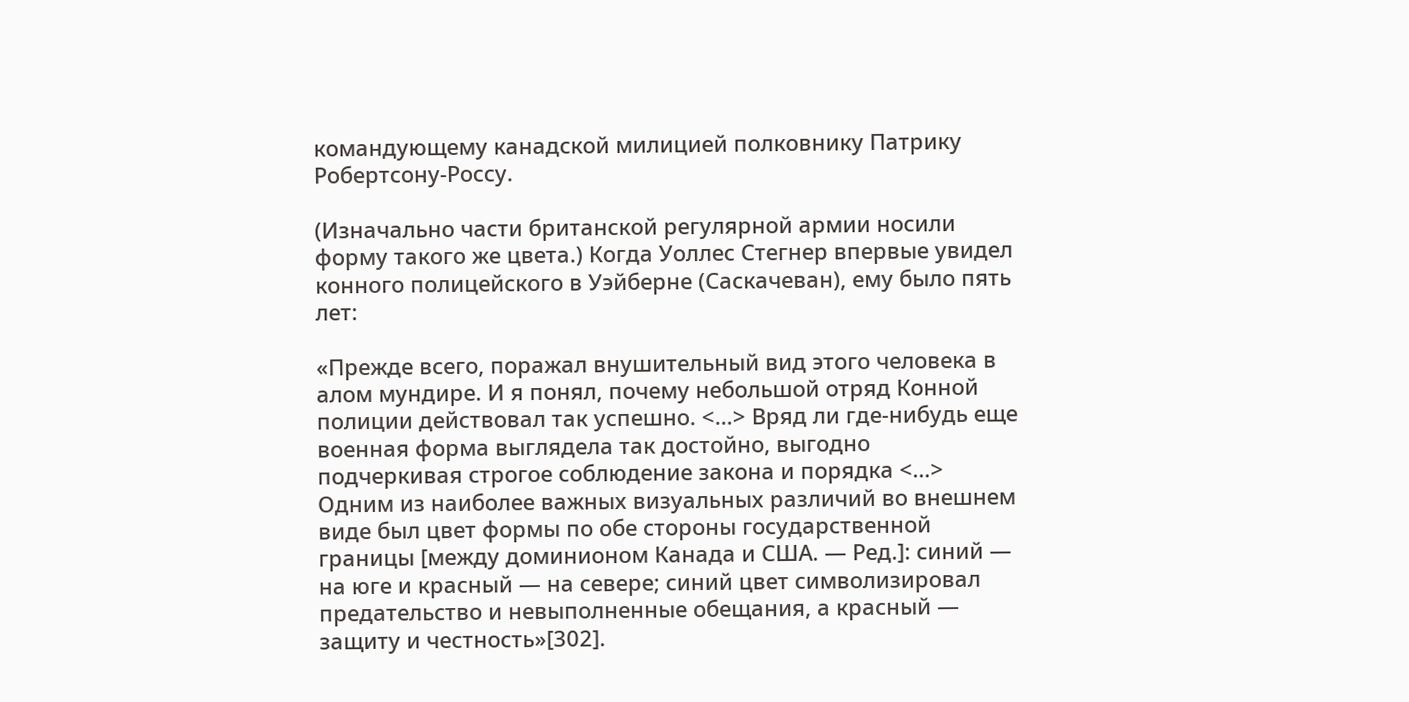командующему канадской милицией полковнику Патрику Робертсону-Россу.

(Изначально части британской регулярной армии носили форму такого же цвета.) Когда Уоллес Стегнер впервые увидел конного полицейского в Уэйберне (Саскачеван), ему было пять лет:

«Прежде всего, поражал внушительный вид этого человека в алом мундире. И я понял, почему небольшой отряд Конной полиции действовал так успешно. <…> Вряд ли где-нибудь еще военная форма выглядела так достойно, выгодно подчеркивая строгое соблюдение закона и порядка <…> Одним из наиболее важных визуальных различий во внешнем виде был цвет формы по обе стороны государственной границы [между доминионом Канада и США. — Ред.]: синий — на юге и красный — на севере; синий цвет символизировал предательство и невыполненные обещания, а красный — защиту и честность»[302].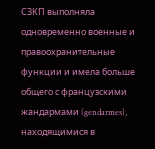СЗКП выполняла одновременно военные и правоохранительные функции и имела больше общего с французскими жандармами (gendarmes), находящимися в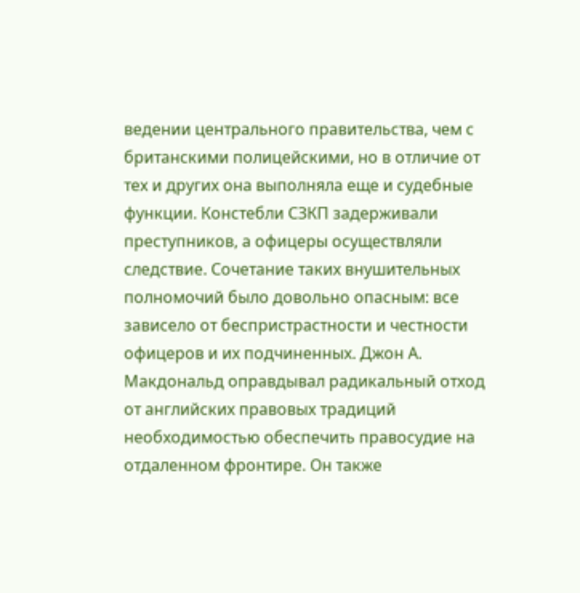ведении центрального правительства, чем с британскими полицейскими, но в отличие от тех и других она выполняла еще и судебные функции. Констебли СЗКП задерживали преступников, а офицеры осуществляли следствие. Сочетание таких внушительных полномочий было довольно опасным: все зависело от беспристрастности и честности офицеров и их подчиненных. Джон А. Макдональд оправдывал радикальный отход от английских правовых традиций необходимостью обеспечить правосудие на отдаленном фронтире. Он также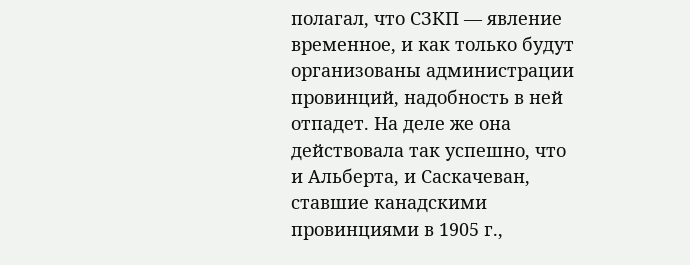полагал, что СЗКП — явление временное, и как только будут организованы администрации провинций, надобность в ней отпадет. На деле же она действовала так успешно, что и Альберта, и Саскачеван, ставшие канадскими провинциями в 1905 г.,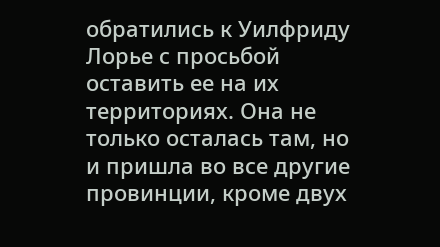обратились к Уилфриду Лорье с просьбой оставить ее на их территориях. Она не только осталась там, но и пришла во все другие провинции, кроме двух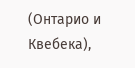(Онтарио и Квебека),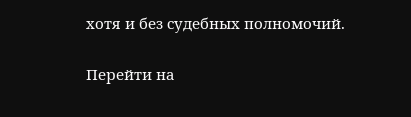хотя и без судебных полномочий.

Перейти на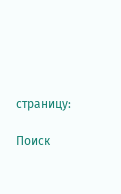страницу:

Поиск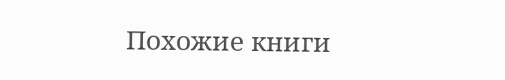Похожие книги